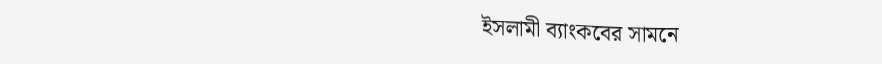ইসলামী ব্যাংকবের সামনে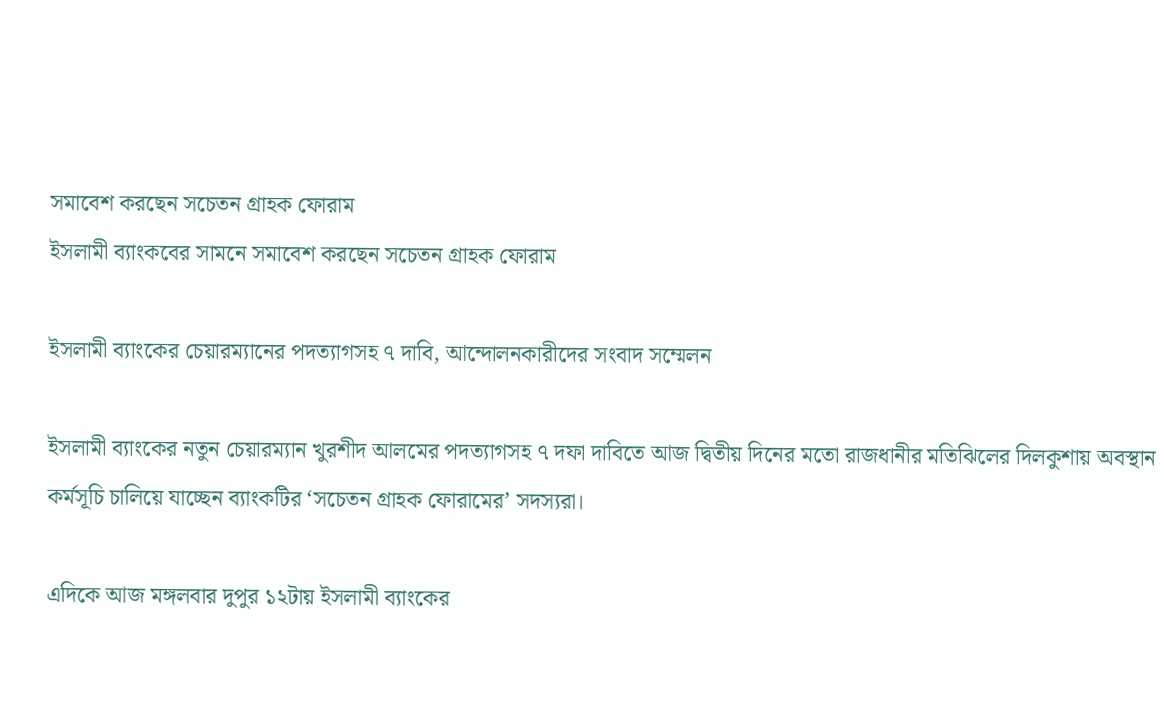সমাবেশ করছেন সচেতন গ্রাহক ফোরাম
ইসলামী ব্যাংকবের সামনে সমাবেশ করছেন সচেতন গ্রাহক ফোরাম

ইসলামী ব্যাংকের চেয়ারম্যানের পদত্যাগসহ ৭ দাবি, আন্দোলনকারীদের সংবাদ সম্মেলন

ইসলামী ব্যাংকের নতুন চেয়ারম্যান খুরশীদ আলমের পদত্যাগসহ ৭ দফা দাবিতে আজ দ্বিতীয় দিনের মতো রাজধানীর মতিঝিলের দিলকুশায় অবস্থান কর্মসূচি চালিয়ে যাচ্ছেন ব্যাংকটির ‘সচেতন গ্রাহক ফোরামের’ সদস্যরা।

এদিকে আজ মঙ্গলবার দুপুর ১২টায় ইসলামী ব্যাংকের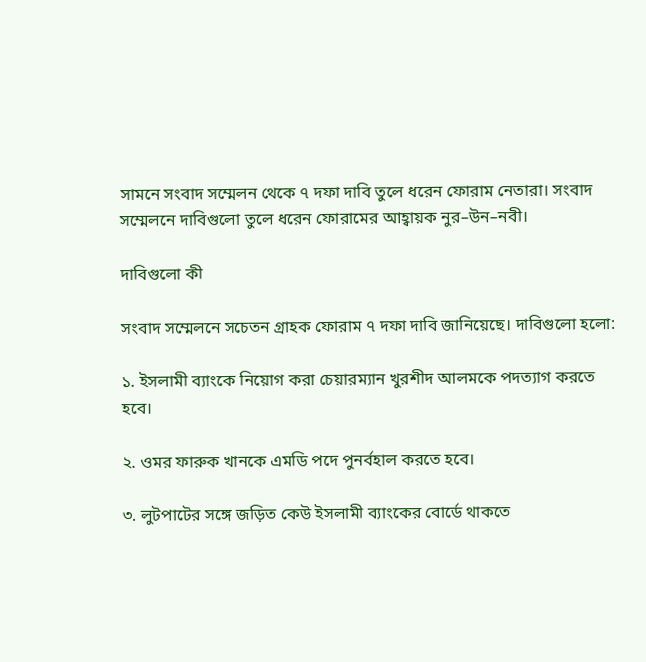সামনে সংবাদ সম্মেলন থেকে ৭ দফা দাবি তুলে ধরেন ফোরাম নেতারা। সংবাদ সম্মেলনে দাবিগুলো তুলে ধরেন ফোরামের আহ্বায়ক নুর–উন–নবী।

দাবিগুলো কী

সংবাদ সম্মেলনে সচেতন গ্রাহক ফোরাম ৭ দফা দাবি জানিয়েছে। দাবিগুলো হলো:

১. ইসলামী ব্যাংকে নিয়োগ করা চেয়ারম্যান খুরশীদ আলমকে পদত্যাগ করতে হবে।

২. ওমর ফারুক খানকে এমডি পদে পুনর্বহাল করতে হবে।

৩. লুটপাটের সঙ্গে জড়িত কেউ ইসলামী ব্যাংকের বোর্ডে থাকতে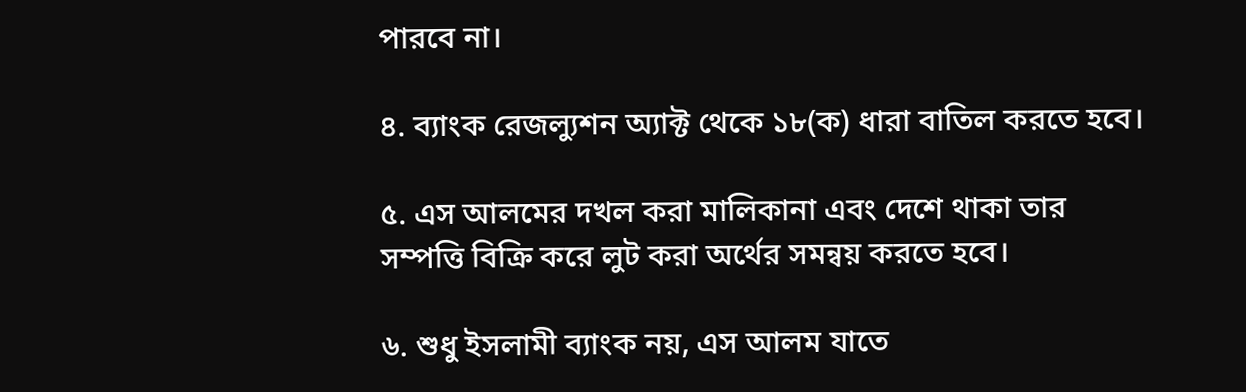পারবে না।

৪. ব্যাংক রেজল্যুশন অ্যাক্ট থেকে ১৮(ক) ধারা বাতিল করতে হবে।

৫. এস আলমের দখল করা মালিকানা এবং দেশে থাকা তার সম্পত্তি বিক্রি করে লুট করা অর্থের সমন্বয় করতে হবে।

৬. শুধু ইসলামী ব্যাংক নয়, এস আলম যাতে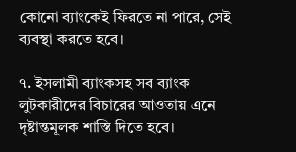কোনো ব্যাংকেই ফিরতে না পারে, সেই ব্যবস্থা করতে হবে।

৭. ইসলামী ব্যাংকসহ সব ব্যাংক লুটকারীদের বিচারের আওতায় এনে দৃষ্টান্তমূলক শাস্তি দিতে হবে।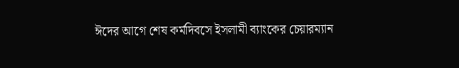ঈদের আগে শেষ কর্মদিবসে ইসলামী ব্যাংকের চেয়ারম্যান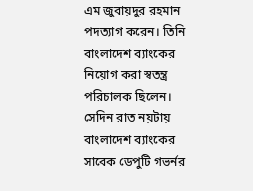এম জুবায়দুর রহমান পদত্যাগ করেন। তিনি বাংলাদেশ ব্যাংকের নিয়োগ করা স্বতন্ত্র পরিচালক ছিলেন। সেদিন রাত নয়টায় বাংলাদেশ ব্যাংকের সাবেক ডেপুটি গভর্নর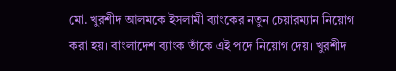মো. খুরশীদ আলমকে ইসলামী ব্যাংকের নতুন চেয়ারম্যান নিয়োগ করা হয়। বাংলাদেশ ব্যাংক তাঁকে এই পদে নিয়োগ দেয়। খুরশীদ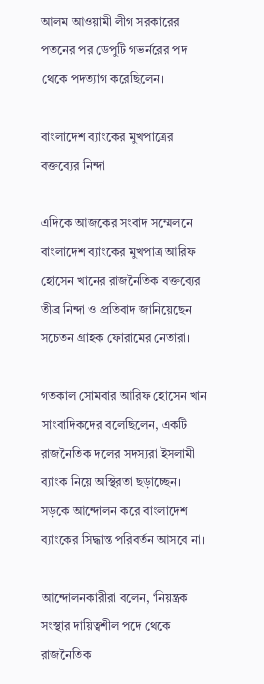আলম আওয়ামী লীগ সরকারের পতনের পর ডেপুটি গভর্নরের পদ থেকে পদত্যাগ করেছিলেন।

বাংলাদেশ ব্যাংকের মুখপাত্রের বক্তব্যের নিন্দা

এদিকে আজকের সংবাদ সম্মেলনে বাংলাদেশ ব্যাংকের মুখপাত্র আরিফ হোসেন খানের রাজনৈতিক বক্তব্যের তীব্র নিন্দা ও প্রতিবাদ জানিয়েছেন সচেতন গ্রাহক ফোরামের নেতারা।

গতকাল সোমবার আরিফ হোসেন খান সাংবাদিকদের বলেছিলেন, একটি রাজনৈতিক দলের সদস্যরা ইসলামী ব্যাংক নিয়ে অস্থিরতা ছড়াচ্ছেন। সড়কে আন্দোলন করে বাংলাদেশ ব্যাংকের সিদ্ধান্ত পরিবর্তন আসবে না।

আন্দোলনকারীরা বলেন, ‘নিয়ন্ত্রক সংস্থার দায়িত্বশীল পদে থেকে রাজনৈতিক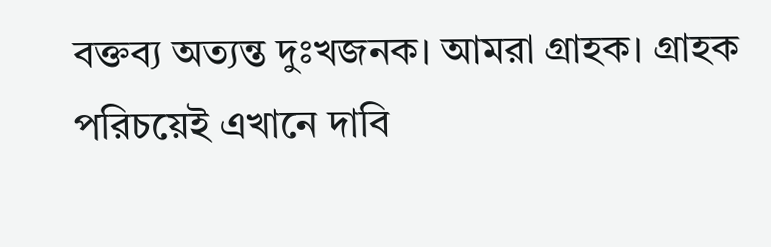বক্তব্য অত্যন্ত দুঃখজনক। আমরা গ্রাহক। গ্রাহক পরিচয়েই এখানে দাবি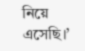নিয়ে এসেছি।’